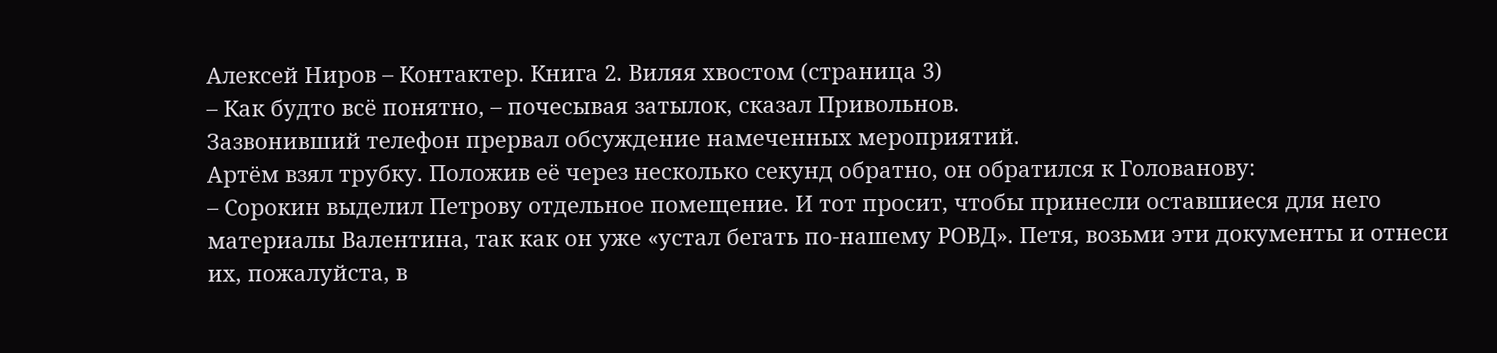Алексей Ниров – Контактер. Книга 2. Виляя хвостом (страница 3)
– Как будто всё понятно, – почесывая затылок, сказал Привольнов.
Зазвонивший телефон прервал обсуждение намеченных мероприятий.
Артём взял трубку. Положив её через несколько секунд обратно, он обратился к Голованову:
– Сорокин выделил Петрову отдельное помещение. И тот просит, чтобы принесли оставшиеся для него материалы Валентина, так как он уже «устал бегать по-нашему РОВД». Петя, возьми эти документы и отнеси их, пожалуйста, в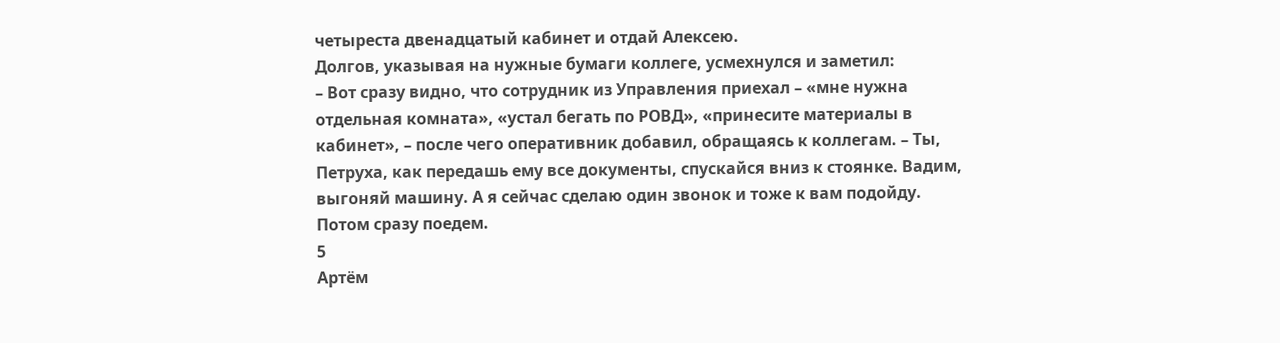четыреста двенадцатый кабинет и отдай Алексею.
Долгов, указывая на нужные бумаги коллеге, усмехнулся и заметил:
– Вот сразу видно, что сотрудник из Управления приехал – «мне нужна отдельная комната», «устал бегать по РОВД», «принесите материалы в кабинет», – после чего оперативник добавил, обращаясь к коллегам. – Ты, Петруха, как передашь ему все документы, спускайся вниз к стоянке. Вадим, выгоняй машину. А я сейчас сделаю один звонок и тоже к вам подойду. Потом сразу поедем.
5
Артём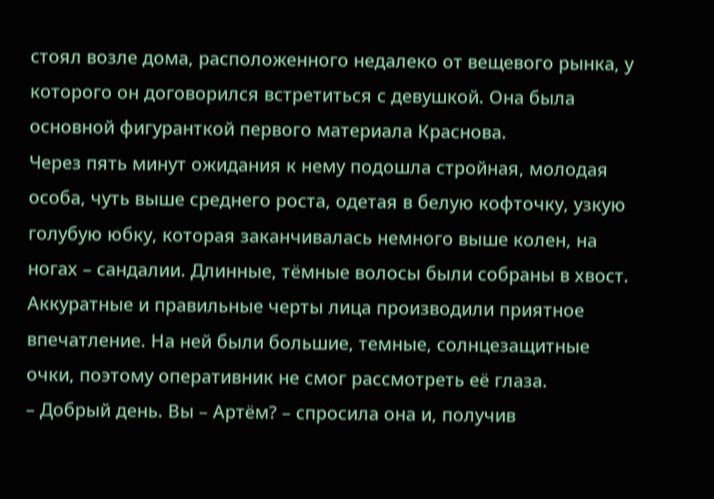стоял возле дома, расположенного недалеко от вещевого рынка, у которого он договорился встретиться с девушкой. Она была основной фигуранткой первого материала Краснова.
Через пять минут ожидания к нему подошла стройная, молодая особа, чуть выше среднего роста, одетая в белую кофточку, узкую голубую юбку, которая заканчивалась немного выше колен, на ногах – сандалии. Длинные, тёмные волосы были собраны в хвост. Аккуратные и правильные черты лица производили приятное впечатление. На ней были большие, темные, солнцезащитные очки, поэтому оперативник не смог рассмотреть её глаза.
– Добрый день. Вы – Артём? – спросила она и, получив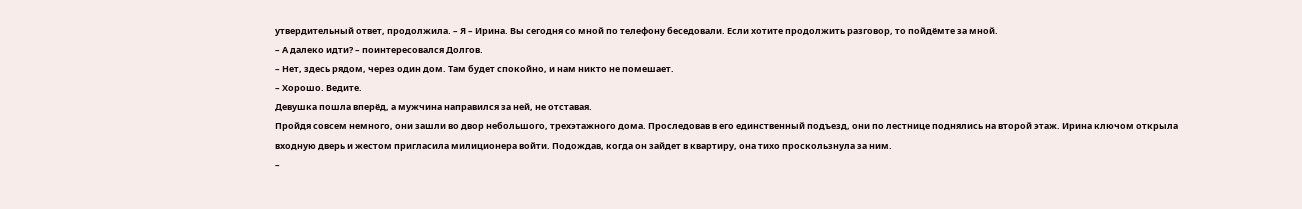утвердительный ответ, продолжила. – Я – Ирина. Вы сегодня со мной по телефону беседовали. Если хотите продолжить разговор, то пойдёмте за мной.
– А далеко идти? – поинтересовался Долгов.
– Нет, здесь рядом, через один дом. Там будет спокойно, и нам никто не помешает.
– Хорошо. Ведите.
Девушка пошла вперёд, а мужчина направился за ней, не отставая.
Пройдя совсем немного, они зашли во двор небольшого, трехэтажного дома. Проследовав в его единственный подъезд, они по лестнице поднялись на второй этаж. Ирина ключом открыла входную дверь и жестом пригласила милиционера войти. Подождав, когда он зайдет в квартиру, она тихо проскользнула за ним.
–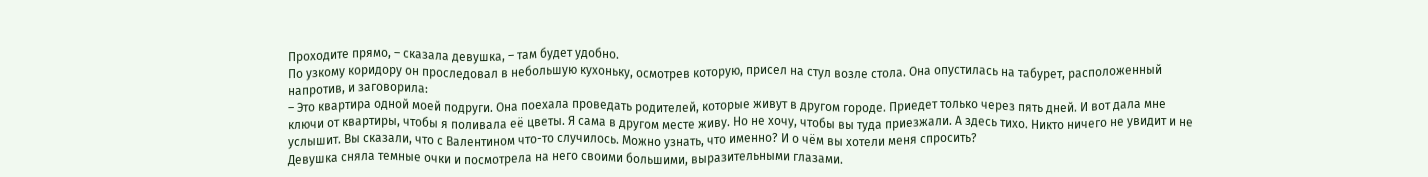Проходите прямо, – сказала девушка, – там будет удобно.
По узкому коридору он проследовал в небольшую кухоньку, осмотрев которую, присел на стул возле стола. Она опустилась на табурет, расположенный напротив, и заговорила:
– Это квартира одной моей подруги. Она поехала проведать родителей, которые живут в другом городе. Приедет только через пять дней. И вот дала мне ключи от квартиры, чтобы я поливала её цветы. Я сама в другом месте живу. Но не хочу, чтобы вы туда приезжали. А здесь тихо. Никто ничего не увидит и не услышит. Вы сказали, что с Валентином что-то случилось. Можно узнать, что именно? И о чём вы хотели меня спросить?
Девушка сняла темные очки и посмотрела на него своими большими, выразительными глазами.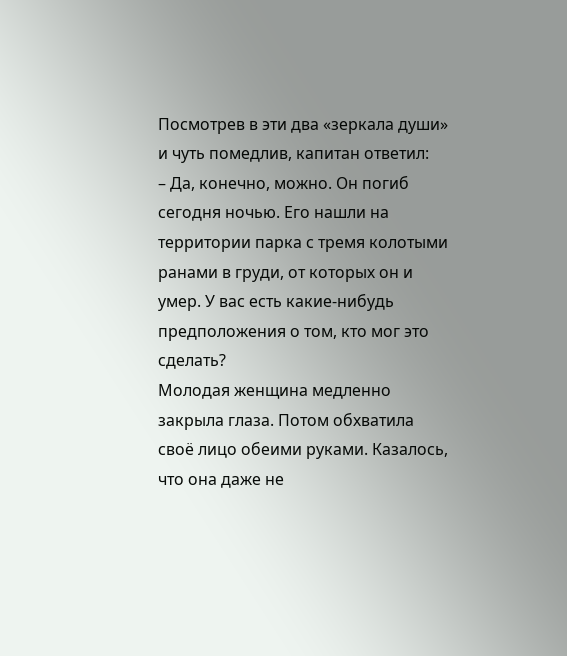Посмотрев в эти два «зеркала души» и чуть помедлив, капитан ответил:
– Да, конечно, можно. Он погиб сегодня ночью. Его нашли на территории парка с тремя колотыми ранами в груди, от которых он и умер. У вас есть какие-нибудь предположения о том, кто мог это сделать?
Молодая женщина медленно закрыла глаза. Потом обхватила своё лицо обеими руками. Казалось, что она даже не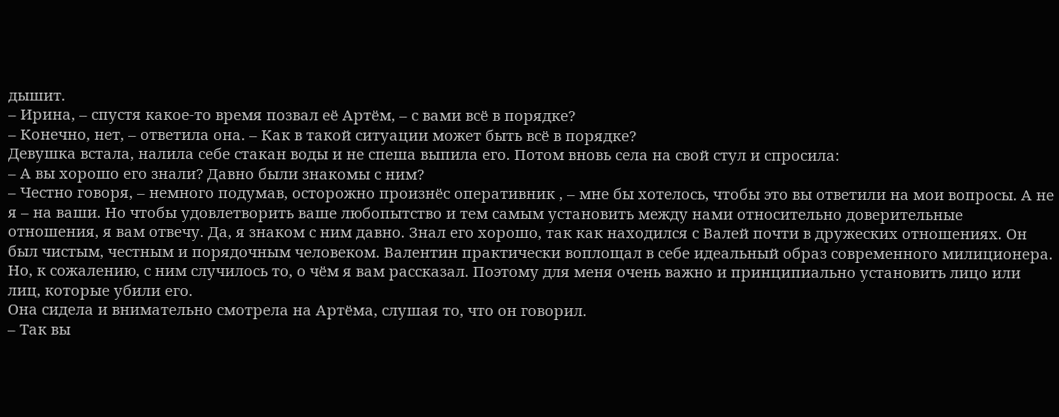дышит.
– Ирина, – спустя какое-то время позвал её Артём, – с вами всё в порядке?
– Конечно, нет, – ответила она. – Как в такой ситуации может быть всё в порядке?
Девушка встала, налила себе стакан воды и не спеша выпила его. Потом вновь села на свой стул и спросила:
– А вы хорошо его знали? Давно были знакомы с ним?
– Честно говоря, – немного подумав, осторожно произнёс оперативник , – мне бы хотелось, чтобы это вы ответили на мои вопросы. А не я – на ваши. Но чтобы удовлетворить ваше любопытство и тем самым установить между нами относительно доверительные отношения, я вам отвечу. Да, я знаком с ним давно. Знал его хорошо, так как находился с Валей почти в дружеских отношениях. Он был чистым, честным и порядочным человеком. Валентин практически воплощал в себе идеальный образ современного милиционера. Но, к сожалению, с ним случилось то, о чём я вам рассказал. Поэтому для меня очень важно и принципиально установить лицо или лиц, которые убили его.
Она сидела и внимательно смотрела на Артёма, слушая то, что он говорил.
– Так вы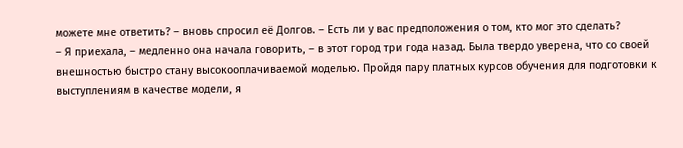можете мне ответить? – вновь спросил её Долгов. – Есть ли у вас предположения о том, кто мог это сделать?
– Я приехала, – медленно она начала говорить, – в этот город три года назад. Была твердо уверена, что со своей внешностью быстро стану высокооплачиваемой моделью. Пройдя пару платных курсов обучения для подготовки к выступлениям в качестве модели, я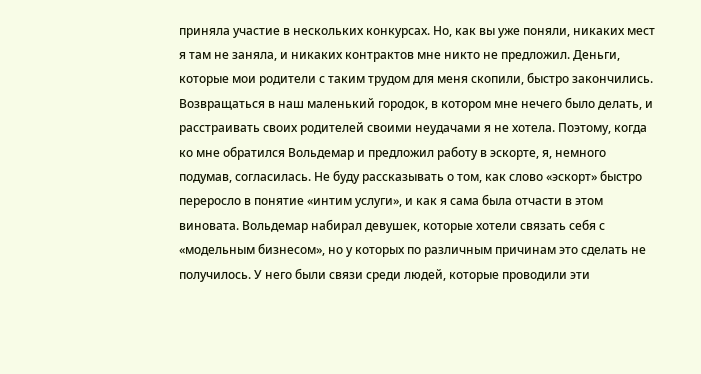приняла участие в нескольких конкурсах. Но, как вы уже поняли, никаких мест я там не заняла, и никаких контрактов мне никто не предложил. Деньги, которые мои родители с таким трудом для меня скопили, быстро закончились. Возвращаться в наш маленький городок, в котором мне нечего было делать, и расстраивать своих родителей своими неудачами я не хотела. Поэтому, когда ко мне обратился Вольдемар и предложил работу в эскорте, я, немного подумав, согласилась. Не буду рассказывать о том, как слово «эскорт» быстро переросло в понятие «интим услуги», и как я сама была отчасти в этом виновата. Вольдемар набирал девушек, которые хотели связать себя с «модельным бизнесом», но у которых по различным причинам это сделать не получилось. У него были связи среди людей, которые проводили эти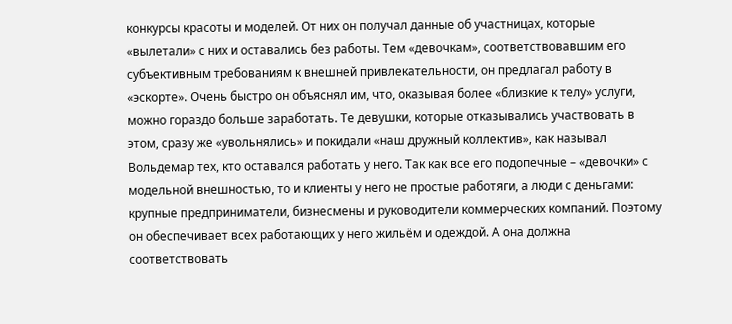конкурсы красоты и моделей. От них он получал данные об участницах, которые «вылетали» с них и оставались без работы. Тем «девочкам», соответствовавшим его субъективным требованиям к внешней привлекательности, он предлагал работу в «эскорте». Очень быстро он объяснял им, что, оказывая более «близкие к телу» услуги, можно гораздо больше заработать. Те девушки, которые отказывались участвовать в этом, сразу же «увольнялись» и покидали «наш дружный коллектив», как называл Вольдемар тех, кто оставался работать у него. Так как все его подопечные – «девочки» с модельной внешностью, то и клиенты у него не простые работяги, а люди с деньгами: крупные предприниматели, бизнесмены и руководители коммерческих компаний. Поэтому он обеспечивает всех работающих у него жильём и одеждой. А она должна соответствовать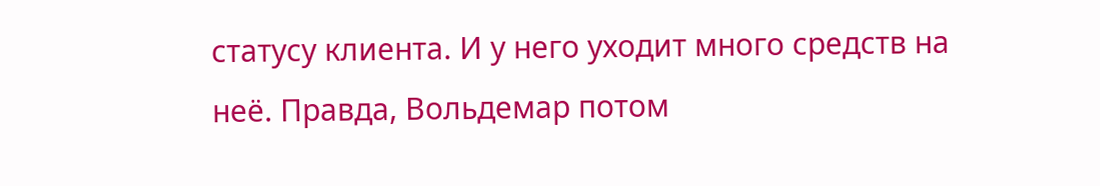статусу клиента. И у него уходит много средств на неё. Правда, Вольдемар потом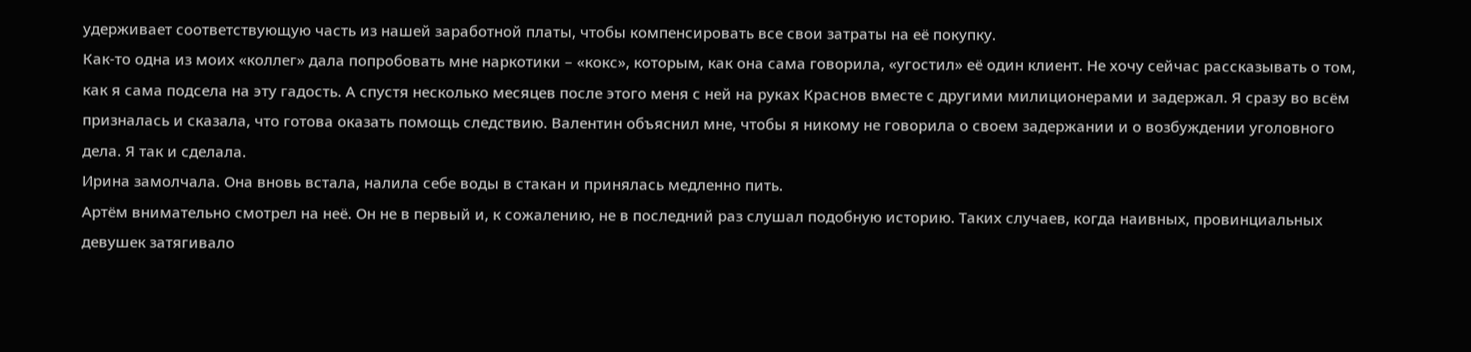удерживает соответствующую часть из нашей заработной платы, чтобы компенсировать все свои затраты на её покупку.
Как-то одна из моих «коллег» дала попробовать мне наркотики – «кокс», которым, как она сама говорила, «угостил» её один клиент. Не хочу сейчас рассказывать о том, как я сама подсела на эту гадость. А спустя несколько месяцев после этого меня с ней на руках Краснов вместе с другими милиционерами и задержал. Я сразу во всём призналась и сказала, что готова оказать помощь следствию. Валентин объяснил мне, чтобы я никому не говорила о своем задержании и о возбуждении уголовного дела. Я так и сделала.
Ирина замолчала. Она вновь встала, налила себе воды в стакан и принялась медленно пить.
Артём внимательно смотрел на неё. Он не в первый и, к сожалению, не в последний раз слушал подобную историю. Таких случаев, когда наивных, провинциальных девушек затягивало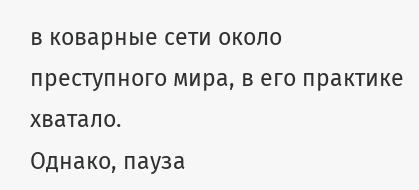в коварные сети около преступного мира, в его практике хватало.
Однако, пауза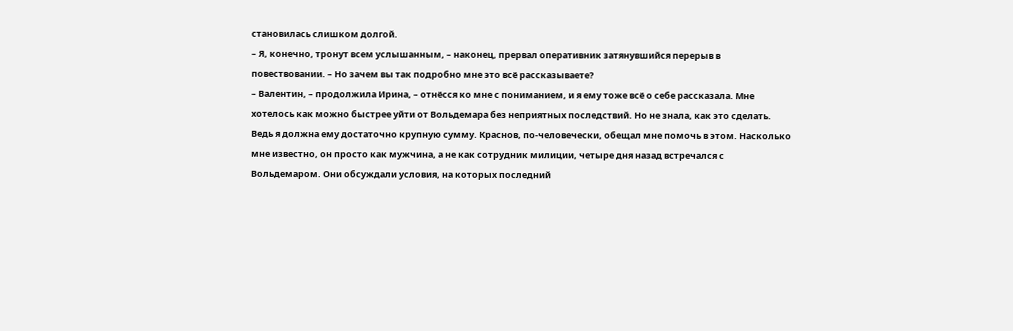становилась слишком долгой.
– Я, конечно, тронут всем услышанным, – наконец, прервал оперативник затянувшийся перерыв в повествовании. – Но зачем вы так подробно мне это всё рассказываете?
– Валентин, – продолжила Ирина, – отнёсся ко мне с пониманием, и я ему тоже всё о себе рассказала. Мне хотелось как можно быстрее уйти от Вольдемара без неприятных последствий. Но не знала, как это сделать. Ведь я должна ему достаточно крупную сумму. Краснов, по-человечески, обещал мне помочь в этом. Насколько мне известно, он просто как мужчина, а не как сотрудник милиции, четыре дня назад встречался с Вольдемаром. Они обсуждали условия, на которых последний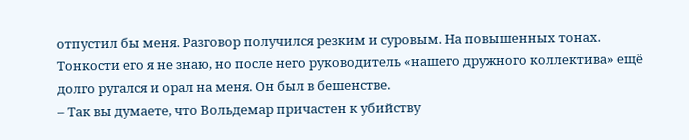отпустил бы меня. Разговор получился резким и суровым. На повышенных тонах. Тонкости его я не знаю, но после него руководитель «нашего дружного коллектива» ещё долго ругался и орал на меня. Он был в бешенстве.
– Так вы думаете, что Вольдемар причастен к убийству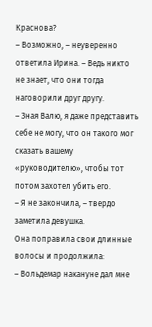Краснова?
– Возможно, – неуверенно ответила Ирина. – Ведь никто не знает, что они тогда наговорили друг другу.
– Зная Валю, я даже представить себе не могу, что он такого мог сказать вашему «руководителю», чтобы тот потом захотел убить его.
– Я не закончила, – твердо заметила девушка.
Она поправила свои длинные волосы и продолжила:
– Вольдемар накануне дал мне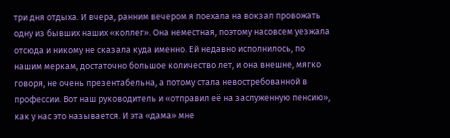три дня отдыха. И вчера, ранним вечером я поехала на вокзал провожать одну из бывших наших «коллег». Она неместная, поэтому насовсем уезжала отсюда и никому не сказала куда именно. Ей недавно исполнилось, по нашим меркам, достаточно большое количество лет, и она внешне, мягко говоря, не очень презентабельна, а потому стала невостребованной в профессии. Вот наш руководитель и «отправил её на заслуженную пенсию», как у нас это называется. И эта «дама» мне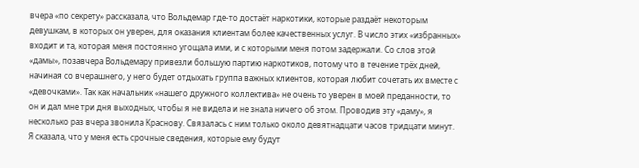вчера «по секрету» рассказала, что Вольдемар где-то достаёт наркотики, которые раздаёт некоторым девушкам, в которых он уверен, для оказания клиентам более качественных услуг. В число этих «избранных» входит и та, которая меня постоянно угощала ими, и с которыми меня потом задержали. Со слов этой «дамы», позавчера Вольдемару привезли большую партию наркотиков, потому что в течение трёх дней, начиная со вчерашнего, у него будет отдыхать группа важных клиентов, которая любит сочетать их вместе с «девочками». Так как начальник «нашего дружного коллектива» не очень то уверен в моей преданности, то он и дал мне три дня выходных, чтобы я не видела и не знала ничего об этом. Проводив эту «даму», я несколько раз вчера звонила Краснову. Связалась с ним только около девятнадцати часов тридцати минут. Я сказала, что у меня есть срочные сведения, которые ему будут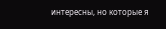интересны, но которые я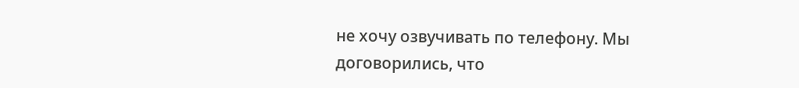не хочу озвучивать по телефону. Мы договорились, что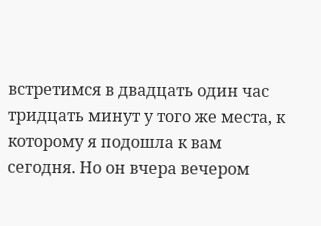встретимся в двадцать один час тридцать минут у того же места, к которому я подошла к вам сегодня. Но он вчера вечером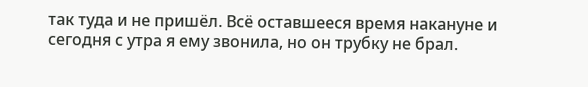так туда и не пришёл. Всё оставшееся время накануне и сегодня с утра я ему звонила, но он трубку не брал.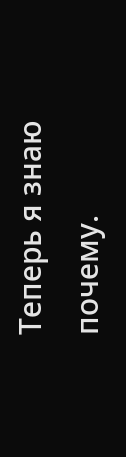Теперь я знаю почему.